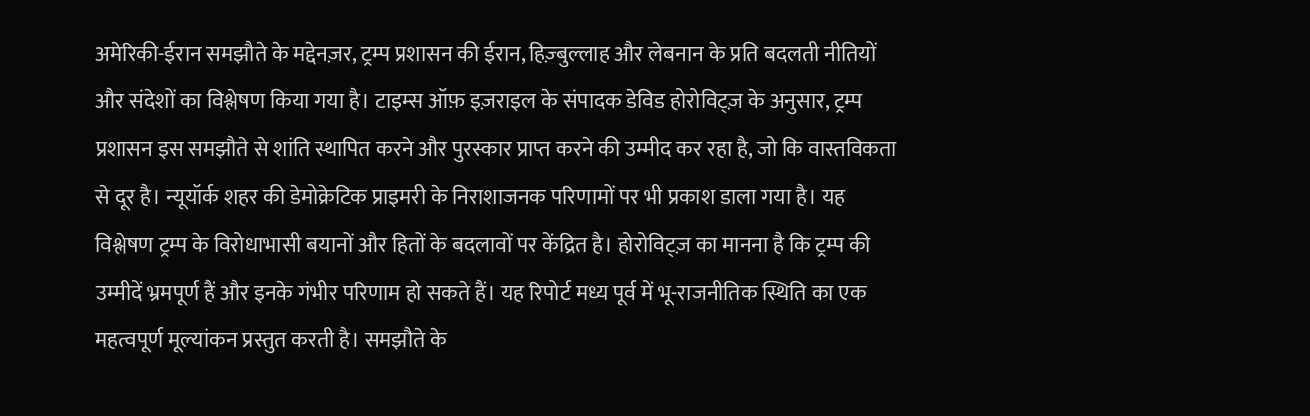अमेरिकी-ईरान समझौते के मद्देनज़र, ट्रम्प प्रशासन की ईरान, हिज़्बुल्लाह और लेबनान के प्रति बदलती नीतियों और संदेशों का विश्लेषण किया गया है। टाइम्स ऑफ़ इज़राइल के संपादक डेविड होरोविट्ज़ के अनुसार, ट्रम्प प्रशासन इस समझौते से शांति स्थापित करने और पुरस्कार प्राप्त करने की उम्मीद कर रहा है, जो कि वास्तविकता से दूर है। न्यूयॉर्क शहर की डेमोक्रेटिक प्राइमरी के निराशाजनक परिणामों पर भी प्रकाश डाला गया है। यह विश्लेषण ट्रम्प के विरोधाभासी बयानों और हितों के बदलावों पर केंद्रित है। होरोविट्ज़ का मानना है कि ट्रम्प की उम्मीदें भ्रमपूर्ण हैं और इनके गंभीर परिणाम हो सकते हैं। यह रिपोर्ट मध्य पूर्व में भू-राजनीतिक स्थिति का एक महत्वपूर्ण मूल्यांकन प्रस्तुत करती है। समझौते के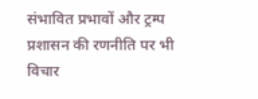संभावित प्रभावों और ट्रम्प प्रशासन की रणनीति पर भी विचार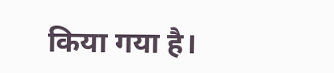किया गया है।